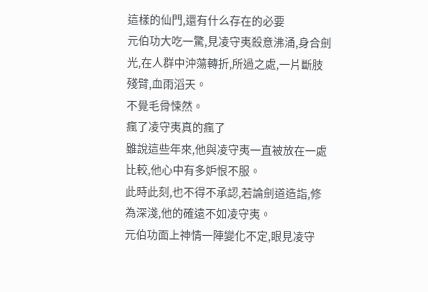這樣的仙門,還有什么存在的必要
元伯功大吃一驚,見凌守夷殺意沸涌,身合劍光,在人群中沖蕩轉折,所過之處,一片斷肢殘臂,血雨滔天。
不覺毛骨悚然。
瘋了凌守夷真的瘋了
雖說這些年來,他與凌守夷一直被放在一處比較,他心中有多妒恨不服。
此時此刻,也不得不承認,若論劍道造詣,修為深淺,他的確遠不如凌守夷。
元伯功面上神情一陣變化不定,眼見凌守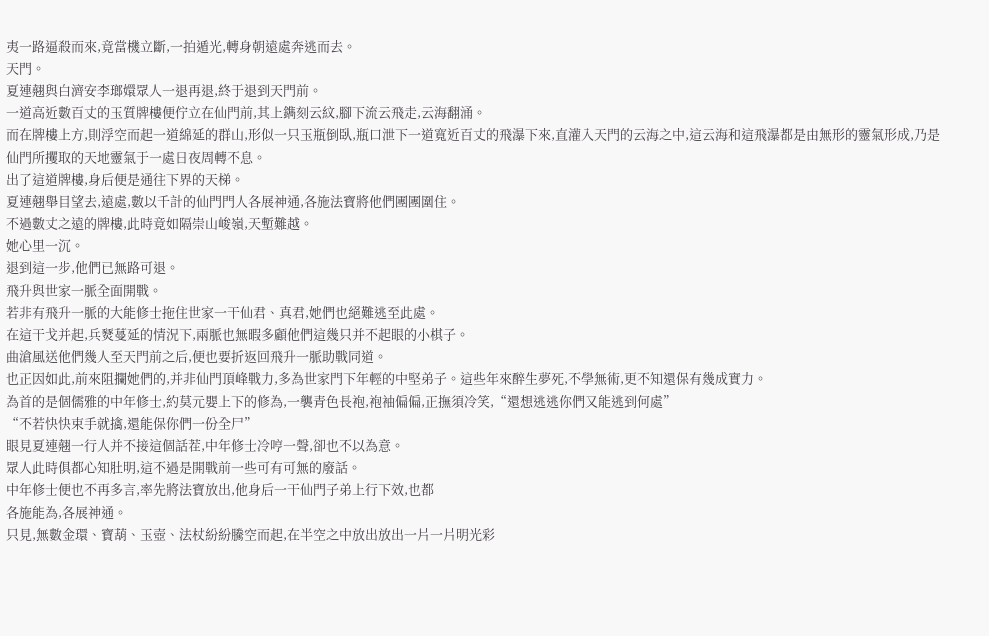夷一路逼殺而來,竟當機立斷,一拍遁光,轉身朝遠處奔逃而去。
天門。
夏連翹與白濟安李瑯嬛眾人一退再退,終于退到天門前。
一道高近數百丈的玉質牌樓便佇立在仙門前,其上鐫刻云紋,腳下流云飛走,云海翻涌。
而在牌樓上方,則浮空而起一道綿延的群山,形似一只玉瓶倒臥,瓶口泄下一道寬近百丈的飛瀑下來,直灌入天門的云海之中,這云海和這飛瀑都是由無形的靈氣形成,乃是仙門所攫取的天地靈氣于一處日夜周轉不息。
出了這道牌樓,身后便是通往下界的天梯。
夏連翹舉目望去,遠處,數以千計的仙門門人各展神通,各施法寶將他們團團圍住。
不過數丈之遠的牌樓,此時竟如隔崇山峻嶺,天塹難越。
她心里一沉。
退到這一步,他們已無路可退。
飛升與世家一脈全面開戰。
若非有飛升一脈的大能修士拖住世家一干仙君、真君,她們也絕難逃至此處。
在這干戈并起,兵燹蔓延的情況下,兩脈也無暇多顧他們這幾只并不起眼的小棋子。
曲滄風送他們幾人至天門前之后,便也要折返回飛升一脈助戰同道。
也正因如此,前來阻攔她們的,并非仙門頂峰戰力,多為世家門下年輕的中堅弟子。這些年來醉生夢死,不學無術,更不知還保有幾成實力。
為首的是個儒雅的中年修士,約莫元嬰上下的修為,一襲青色長袍,袍袖偏偏,正撫須冷笑,“還想逃逃你們又能逃到何處”
“不若快快束手就擒,還能保你們一份全尸”
眼見夏連翹一行人并不接這個話茬,中年修士冷哼一聲,卻也不以為意。
眾人此時俱都心知肚明,這不過是開戰前一些可有可無的廢話。
中年修士便也不再多言,率先將法寶放出,他身后一干仙門子弟上行下效,也都
各施能為,各展神通。
只見,無數金環、寶葫、玉壺、法杖紛紛騰空而起,在半空之中放出放出一片一片明光彩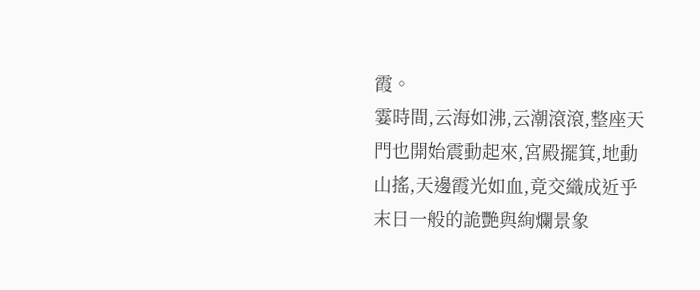霞。
霎時間,云海如沸,云潮滾滾,整座天門也開始震動起來,宮殿擺箕,地動山搖,天邊霞光如血,竟交織成近乎末日一般的詭艷與絢爛景象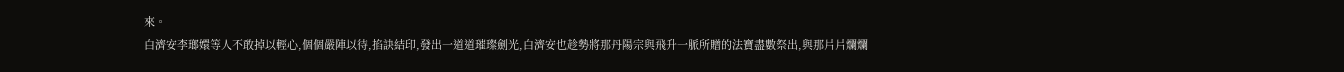來。
白濟安李瑯嬛等人不敢掉以輕心,個個嚴陣以待,掐訣結印,發出一道道璀璨劍光,白濟安也趁勢將那丹陽宗與飛升一脈所贈的法寶盡數祭出,與那片片爛爛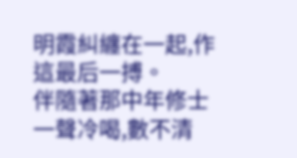明霞糾纏在一起,作這最后一搏。
伴隨著那中年修士一聲冷喝,數不清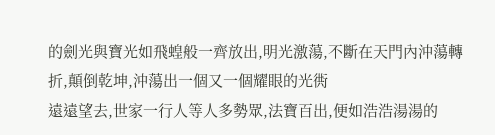的劍光與寶光如飛蝗般一齊放出,明光激蕩,不斷在天門內沖蕩轉折,顛倒乾坤,沖蕩出一個又一個耀眼的光衖
遠遠望去,世家一行人等人多勢眾,法寶百出,便如浩浩湯湯的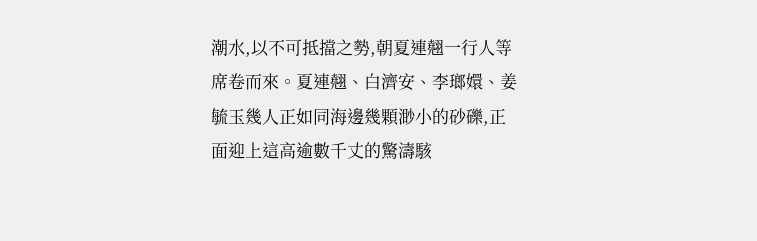潮水,以不可抵擋之勢,朝夏連翹一行人等席卷而來。夏連翹、白濟安、李瑯嬛、姜毓玉幾人正如同海邊幾顆渺小的砂礫,正面迎上這高逾數千丈的驚濤駭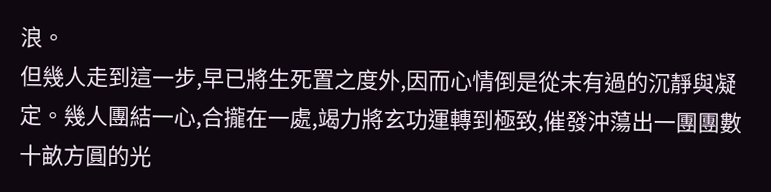浪。
但幾人走到這一步,早已將生死置之度外,因而心情倒是從未有過的沉靜與凝定。幾人團結一心,合攏在一處,竭力將玄功運轉到極致,催發沖蕩出一團團數十畝方圓的光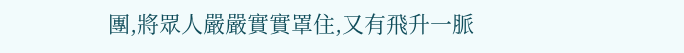團,將眾人嚴嚴實實罩住,又有飛升一脈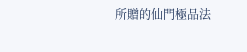所贈的仙門極品法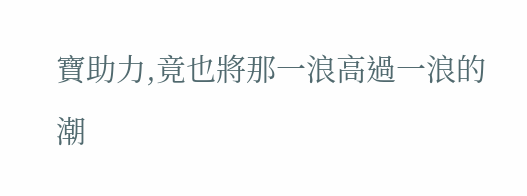寶助力,竟也將那一浪高過一浪的潮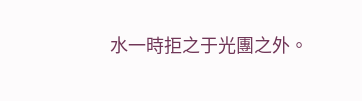水一時拒之于光團之外。